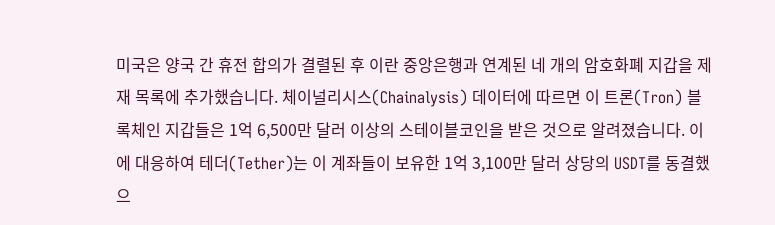미국은 양국 간 휴전 합의가 결렬된 후 이란 중앙은행과 연계된 네 개의 암호화폐 지갑을 제재 목록에 추가했습니다. 체이널리시스(Chainalysis) 데이터에 따르면 이 트론(Tron) 블록체인 지갑들은 1억 6,500만 달러 이상의 스테이블코인을 받은 것으로 알려졌습니다. 이에 대응하여 테더(Tether)는 이 계좌들이 보유한 1억 3,100만 달러 상당의 USDT를 동결했으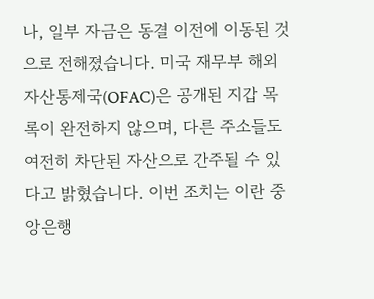나, 일부 자금은 동결 이전에 이동된 것으로 전해졌습니다. 미국 재무부 해외자산통제국(OFAC)은 공개된 지갑 목록이 완전하지 않으며, 다른 주소들도 여전히 차단된 자산으로 간주될 수 있다고 밝혔습니다. 이번 조치는 이란 중앙은행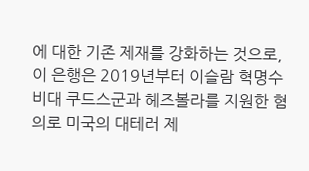에 대한 기존 제재를 강화하는 것으로, 이 은행은 2019년부터 이슬람 혁명수비대 쿠드스군과 헤즈볼라를 지원한 혐의로 미국의 대테러 제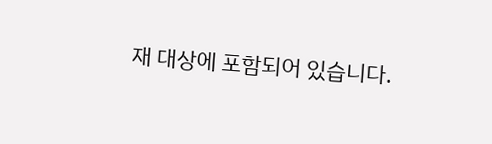재 대상에 포함되어 있습니다.